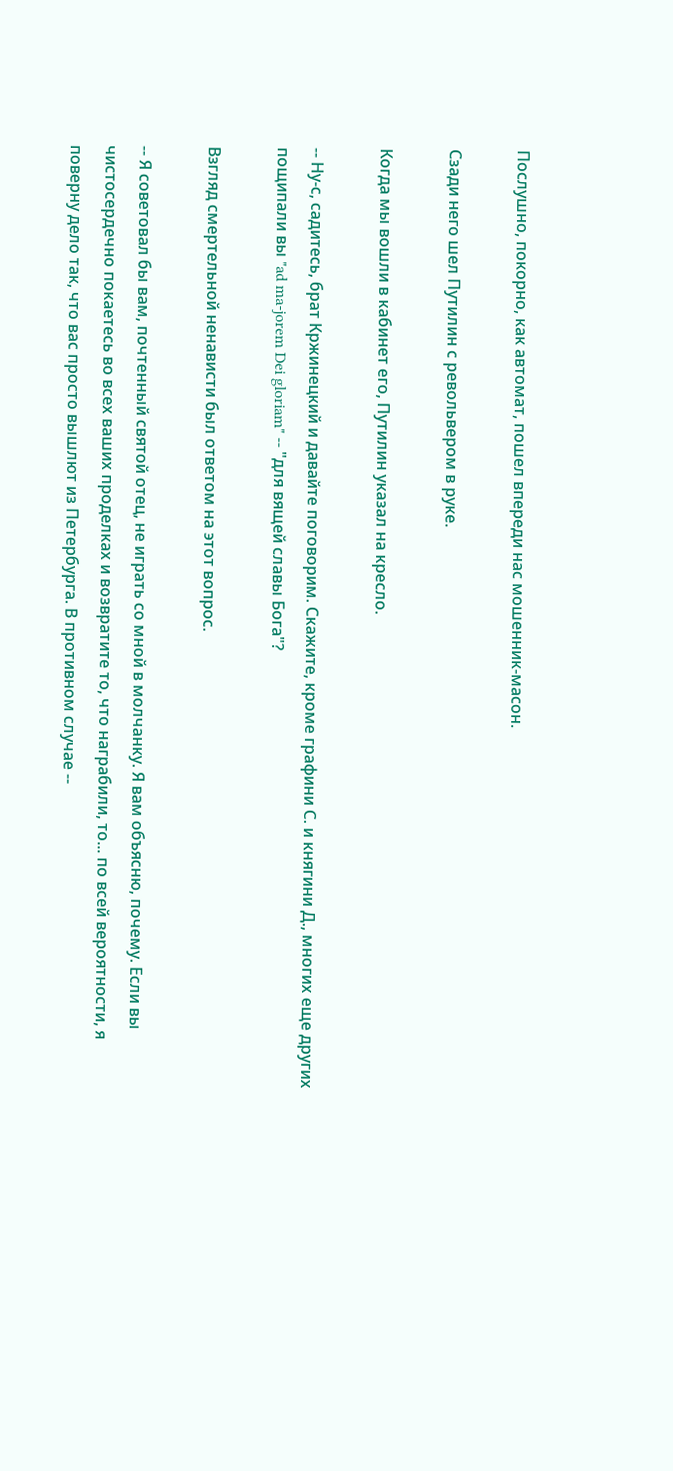Послушно, покорно, как автомат, пошел впереди нас мошенник-масон.

Сзади него шел Путилин с револьвером в руке.

Когда мы вошли в кабинет его, Путилин указал на кресло.

-- Ну-с, садитесь, брат Кржинецкий и давайте поговорим. Скажите, кроме графини С. и княгини Д., многих еще других пощипали вы "ad ma-jorem Dei gloriam" -- "для вящей славы Бога"?

Взгляд смертельной ненависти был ответом на этот вопрос.

-- Я советовал бы вам, почтенный святой отец, не играть со мной в молчанку. Я вам объясню, почему. Если вы чистосердечно покаетесь во всех ваших проделках и возвратите то, что награбили, то... по всей вероятности, я поверну дело так, что вас просто вышлют из Петербурга. В противном случае --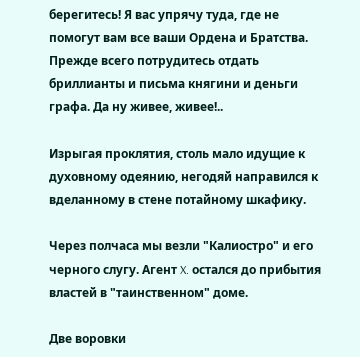берегитесь! Я вас упрячу туда, где не помогут вам все ваши Ордена и Братства. Прежде всего потрудитесь отдать бриллианты и письма княгини и деньги графа. Да ну живее, живее!..

Изрыгая проклятия, столь мало идущие к духовному одеянию, негодяй направился к вделанному в стене потайному шкафику.

Через полчаса мы везли "Калиостро" и его черного слугу. Агент X. остался до прибытия властей в "таинственном" доме.

Две воровки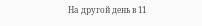На другой день в 11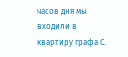часов дня мы входили в квартиру графа С.